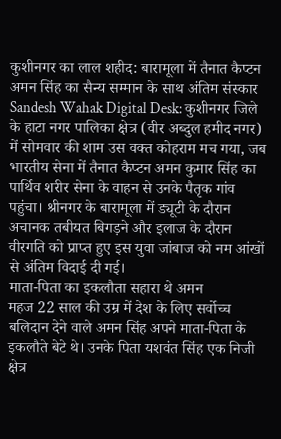कुशीनगर का लाल शहीद: बारामूला में तैनात कैप्टन अमन सिंह का सैन्य सम्मान के साथ अंतिम संस्कार
Sandesh Wahak Digital Desk: कुशीनगर जिले के हाटा नगर पालिका क्षेत्र (वीर अब्दुल हमीद नगर) में सोमवार की शाम उस वक्त कोहराम मच गया, जब भारतीय सेना में तैनात कैप्टन अमन कुमार सिंह का पार्थिव शरीर सेना के वाहन से उनके पैतृक गांव पहुंचा। श्रीनगर के बारामूला में ड्यूटी के दौरान अचानक तबीयत बिगड़ने और इलाज के दौरान वीरगति को प्राप्त हुए इस युवा जांबाज को नम आंखों से अंतिम विदाई दी गई।
माता-पिता का इकलौता सहारा थे अमन
महज 22 साल की उम्र में देश के लिए सर्वोच्च बलिदान देने वाले अमन सिंह अपने माता-पिता के इकलौते बेटे थे। उनके पिता यशवंत सिंह एक निजी क्षेत्र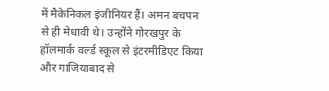में मैकेनिकल इंजीनियर हैं। अमन बचपन से ही मेधावी थे। उन्होंने गोरखपुर के हॉलमार्क वर्ल्ड स्कूल से इंटरमीडिएट किया और गाजियाबाद से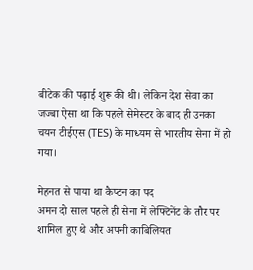बीटेक की पढ़ाई शुरू की थी। लेकिन देश सेवा का जज्बा ऐसा था कि पहले सेमेस्टर के बाद ही उनका चयन टीईएस (TES) के माध्यम से भारतीय सेना में हो गया।

मेहनत से पाया था कैप्टन का पद
अमन दो साल पहले ही सेना में लेफ्टिनेंट के तौर पर शामिल हुए थे और अपनी काबिलियत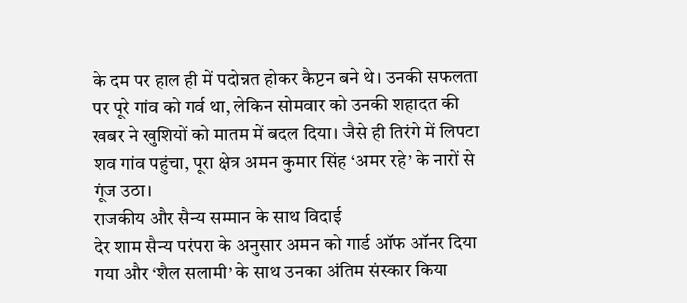के दम पर हाल ही में पदोन्नत होकर कैप्टन बने थे। उनकी सफलता पर पूरे गांव को गर्व था, लेकिन सोमवार को उनकी शहादत की खबर ने खुशियों को मातम में बदल दिया। जैसे ही तिरंगे में लिपटा शव गांव पहुंचा, पूरा क्षेत्र अमन कुमार सिंह ‘अमर रहे’ के नारों से गूंज उठा।
राजकीय और सैन्य सम्मान के साथ विदाई
देर शाम सैन्य परंपरा के अनुसार अमन को गार्ड ऑफ ऑनर दिया गया और ‘शैल सलामी’ के साथ उनका अंतिम संस्कार किया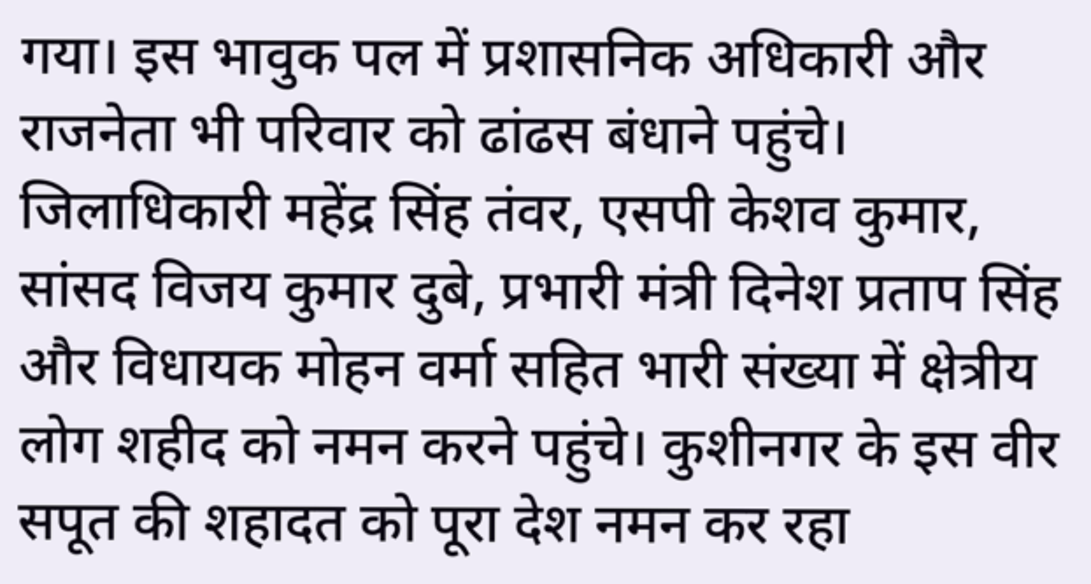गया। इस भावुक पल में प्रशासनिक अधिकारी और राजनेता भी परिवार को ढांढस बंधाने पहुंचे।
जिलाधिकारी महेंद्र सिंह तंवर, एसपी केशव कुमार, सांसद विजय कुमार दुबे, प्रभारी मंत्री दिनेश प्रताप सिंह और विधायक मोहन वर्मा सहित भारी संख्या में क्षेत्रीय लोग शहीद को नमन करने पहुंचे। कुशीनगर के इस वीर सपूत की शहादत को पूरा देश नमन कर रहा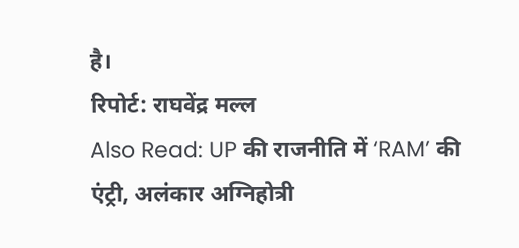है।
रिपोर्ट: राघवेंद्र मल्ल
Also Read: UP की राजनीति में ‘RAM’ की एंट्री, अलंकार अग्निहोत्री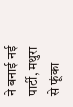ने बनाई नई पार्टी, मथुरा से फूंका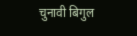चुनावी बिगुल